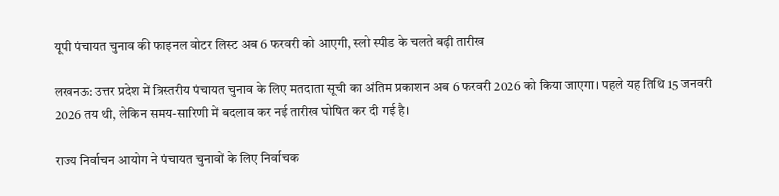यूपी पंचायत चुनाव की फाइनल वोटर लिस्‍ट अब 6 फरवरी को आएगी, स्‍लो स्‍पीड के चलते बढ़ी तारीख

लखनऊ: उत्तर प्रदेश में त्रिस्तरीय पंचायत चुनाव के लिए मतदाता सूची का अंतिम प्रकाशन अब 6 फरवरी 2026 को किया जाएगा। पहले यह तिथि 15 जनवरी 2026 तय थी, लेकिन समय-सारिणी में बदलाव कर नई तारीख घोषित कर दी गई है।

राज्य निर्वाचन आयोग ने पंचायत चुनावों के लिए निर्वाचक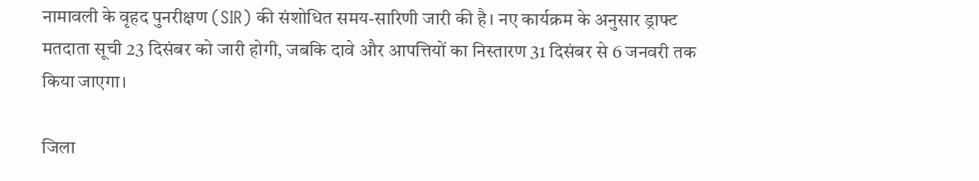नामावली के वृहद पुनरीक्षण (SIR) की संशोधित समय-सारिणी जारी की है। नए कार्यक्रम के अनुसार ड्राफ्ट मतदाता सूची 23 दिसंबर को जारी होगी, जबकि दावे और आपत्तियों का निस्तारण 31 दिसंबर से 6 जनवरी तक किया जाएगा।

जिला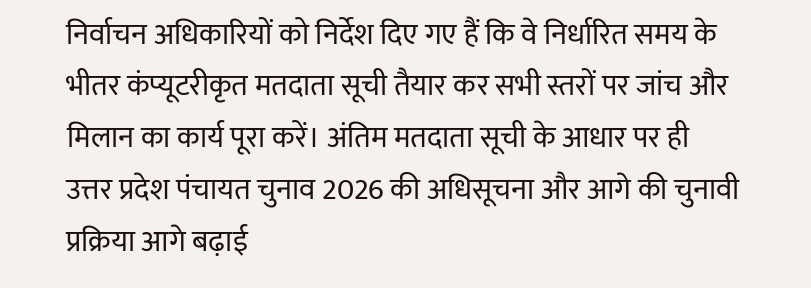निर्वाचन अधिकारियों को निर्देश दिए गए हैं कि वे निर्धारित समय के भीतर कंप्यूटरीकृत मतदाता सूची तैयार कर सभी स्तरों पर जांच और मिलान का कार्य पूरा करें। अंतिम मतदाता सूची के आधार पर ही उत्तर प्रदेश पंचायत चुनाव 2026 की अधिसूचना और आगे की चुनावी प्रक्रिया आगे बढ़ाई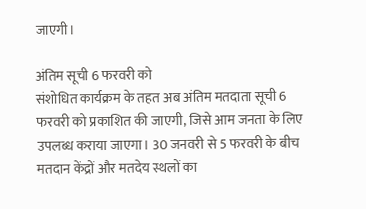जाएगी।

अंतिम सूची 6 फरवरी को
संशोधित कार्यक्रम के तहत अब अंतिम मतदाता सूची 6 फरवरी को प्रकाशित की जाएगी, जिसे आम जनता के लिए उपलब्ध कराया जाएगा। 30 जनवरी से 5 फरवरी के बीच मतदान केंद्रों और मतदेय स्थलों का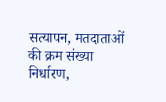सत्यापन, मतदाताओं की क्रम संख्या निर्धारण,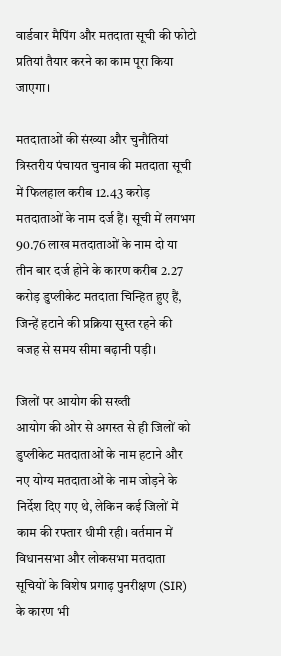वार्डवार मैपिंग और मतदाता सूची की फोटो प्रतियां तैयार करने का काम पूरा किया जाएगा।

मतदाताओं की संख्या और चुनौतियां
त्रिस्तरीय पंचायत चुनाव की मतदाता सूची में फिलहाल करीब 12.43 करोड़ मतदाताओं के नाम दर्ज हैं। सूची में लगभग 90.76 लाख मतदाताओं के नाम दो या तीन बार दर्ज होने के कारण करीब 2.27 करोड़ डुप्लीकेट मतदाता चिन्हित हुए हैं, जिन्हें हटाने की प्रक्रिया सुस्त रहने की वजह से समय सीमा बढ़ानी पड़ी।

जिलों पर आयोग की सख्ती
आयोग की ओर से अगस्त से ही जिलों को डुप्लीकेट मतदाताओं के नाम हटाने और नए योग्य मतदाताओं के नाम जोड़ने के निर्देश दिए गए थे, लेकिन कई जिलों में काम की रफ्तार धीमी रही। वर्तमान में विधानसभा और लोकसभा मतदाता सूचियों के विशेष प्रगाढ़ पुनरीक्षण (SIR) के कारण भी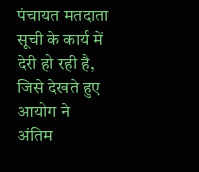पंचायत मतदाता सूची के कार्य में देरी हो रही है, जिसे देखते हुए आयोग ने अंतिम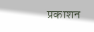प्रकाशन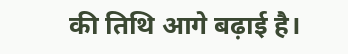की तिथि आगे बढ़ाई है।